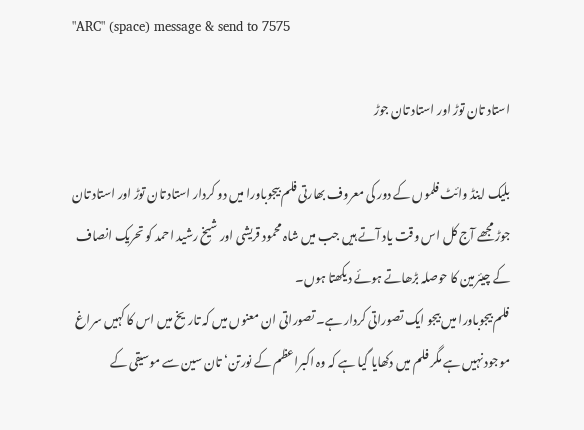"ARC" (space) message & send to 7575

استاد تان توڑ اور استاد تان جوڑ

بلیک اینڈ وائٹ فلموں کے دور کی معروف بھارتی فلم بیجوباورا میں دو کردار استاد تان توڑ اور استاد تان جوڑ مجھے آج کل اس وقت یاد آتے ہیں جب میں شاہ محمود قریشی اور شیخ رشید احمد کو تحریک انصاف کے چیئرمین کا حوصلہ بڑھاتے ہوئے دیکھتا ہوں۔
فلم بیجوباورا میں بیجو ایک تصوراتی کردار ہے۔ تصوراتی ان معنوں میں کہ تاریخ میں اس کا کہیں سراغ موجود نہیں ہے مگر فلم میں دکھایا گیا ہے کہ وہ اکبراعظم کے نورتن‘ تان سین سے موسیقی کے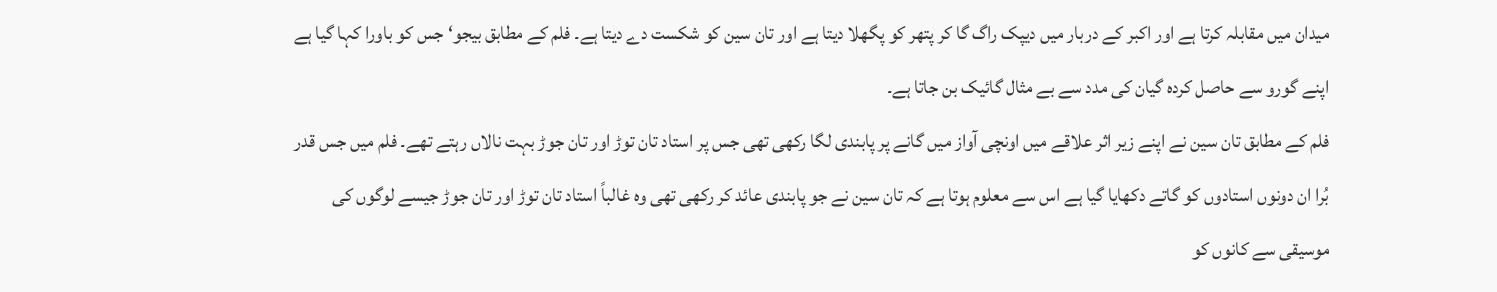میدان میں مقابلہ کرتا ہے اور اکبر کے دربار میں دیپک راگ گا کر پتھر کو پگھلا دیتا ہے اور تان سین کو شکست دے دیتا ہے۔ فلم کے مطابق بیجو‘ جس کو باورا کہا گیا ہے اپنے گورو سے حاصل کردہ گیان کی مدد سے بے مثال گائیک بن جاتا ہے۔
فلم کے مطابق تان سین نے اپنے زیر اثر علاقے میں اونچی آواز میں گانے پر پابندی لگا رکھی تھی جس پر استاد تان توڑ اور تان جوڑ بہت نالاں رہتے تھے۔ فلم میں جس قدر بُرا ان دونوں استادوں کو گاتے دکھایا گیا ہے اس سے معلوم ہوتا ہے کہ تان سین نے جو پابندی عائد کر رکھی تھی وہ غالباً استاد تان توڑ اور تان جوڑ جیسے لوگوں کی موسیقی سے کانوں کو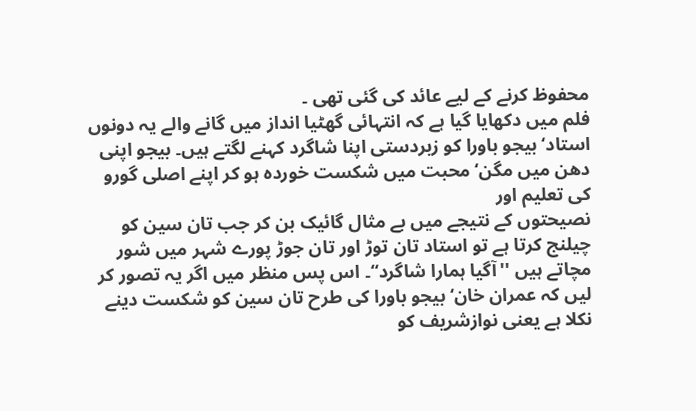محفوظ کرنے کے لیے عائد کی گئی تھی ۔
فلم میں دکھایا گیا ہے کہ انتہائی گھٹیا انداز میں گانے والے یہ دونوں استاد‘ بیجو باورا کو زبردستی اپنا شاگرد کہنے لگتے ہیں۔ بیجو اپنی دھن میں مگن‘ محبت میں شکست خوردہ ہو کر اپنے اصلی گورو کی تعلیم اور
نصیحتوں کے نتیجے میں بے مثال گائیک بن کر جب تان سین کو چیلنج کرتا ہے تو استاد تان توڑ اور تان جوڑ پورے شہر میں شور مچاتے ہیں ''آگیا ہمارا شاگرد‘‘۔ اس پس منظر میں اگر یہ تصور کر لیں کہ عمران خان‘ بیجو باورا کی طرح تان سین کو شکست دینے نکلا ہے یعنی نوازشریف کو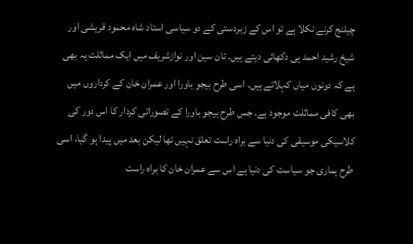چیلنج کرنے نکلا ہے تو اس کے زبردستی کے دو سیاسی استاد شاہ محمود قریشی اور شیخ رشید احمد ہی دکھائی دیتے ہیں۔ تان سین اور نوازشریف میں ایک مماثلت یہ بھی ہے کہ دونوں میاں کہلاتے ہیں۔ اسی طرح بیجو باورا اور عمران خان کے کرداروں میں بھی کافی مماثلت موجود ہے۔ جس طرح بیجو باورا کے تصوراتی کردار کا اس دور کی کلاسیکی موسیقی کی دنیا سے براہ راست تعلق نہیں تھا لیکن بعد میں پیدا ہو گیا، اسی طرح ہماری جو سیاست کی دنیا ہے اس سے عمران خان کا براہ راست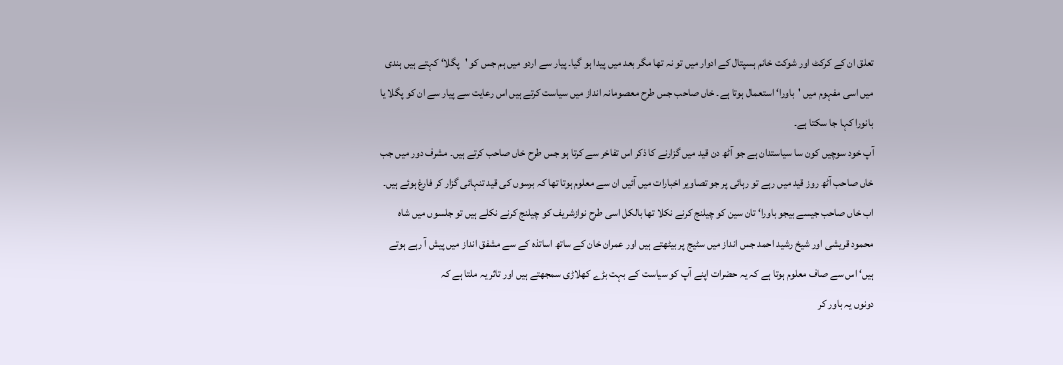تعلق ان کے کرکٹ اور شوکت خانم ہسپتال کے ادوار میں تو نہ تھا مگر بعد میں پیدا ہو گیا۔ پیار سے اردو میں ہم جس کو 'پگلا‘ کہتے ہیں ہندی میں اسی مفہوم میں 'باورا‘ استعمال ہوتا ہے۔ خاں صاحب جس طرح معصومانہ انداز میں سیاست کرتے ہیں اس رعایت سے پیار سے ان کو پگلا یا بانورا کہا جا سکتا ہے۔
آپ خود سوچیں کون سا سیاستدان ہے جو آٹھ دن قید میں گزارنے کا ذکر اس تفاخر سے کرتا ہو جس طرح خاں صاحب کرتے ہیں۔ مشرف دور میں جب خاں صاحب آٹھ روز قید میں رہے تو رہائی پر جو تصاویر اخبارات میں آئیں ان سے معلوم ہوتا تھا کہ برسوں کی قید تنہائی گزار کر فارغ ہوئے ہیں۔
اب خاں صاحب جیسے بیجو باورا‘ تان سین کو چیلنج کرنے نکلا تھا بالکل اسی طرح نوازشریف کو چیلنج کرنے نکلے ہیں تو جلسوں میں شاہ محمود قریشی اور شیخ رشید احمد جس انداز میں سٹیج پر بیٹھتے ہیں اور عمران خان کے ساتھ اساتذہ کے سے مشفق انداز میں پیش آ رہے ہوتے ہیں‘ اس سے صاف معلوم ہوتا ہے کہ یہ حضرات اپنے آپ کو سیاست کے بہت بڑے کھلاڑی سمجھتے ہیں اور تاثر یہ ملتا ہے کہ
دونوں یہ باور کر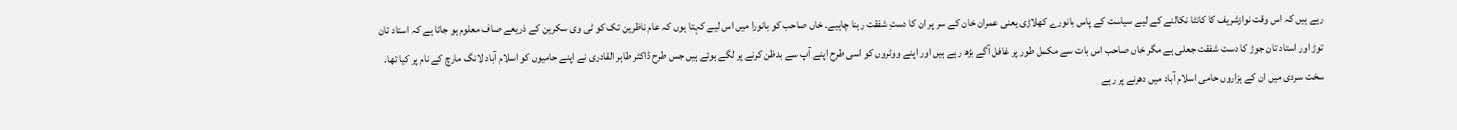رہے ہیں کہ اس وقت نوازشریف کا کانٹا نکالنے کے لیے سیاست کے پاس بانورے کھلاڑی یعنی عمران خان کے سر پر ان کا دستِ شفقت رہنا چاہیے۔ خاں صاحب کو بانورا میں اس لیے کہتا ہوں کہ عام ناظرین تک کو ٹی وی سکرین کے ذریعے صاف معلوم ہو جاتا ہے کہ استاد تان توڑ اور استاد تان جوڑ کا دست شفقت جعلی ہے مگر خاں صاحب اس بات سے مکمل طور پر غافل آگے بڑھ رہے ہیں اور اپنے ووٹروں کو اسی طرح اپنے آپ سے بدظن کرنے پر لگے ہوئے ہیں جس طرح ڈاکٹر طاہر القادری نے اپنے حامیوں کو اسلام آباد لانگ مارچ کے نام پر کیا تھا۔ سخت سردی میں ان کے ہزاروں حامی اسلام آباد میں دھرنے پر رہے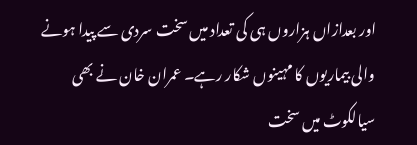اور بعدازاں ہزاروں ہی کی تعداد میں سخت سردی سے پیدا ہونے والی بیماریوں کا مہینوں شکار رہے۔ عمران خان نے بھی سیالکوٹ میں سخت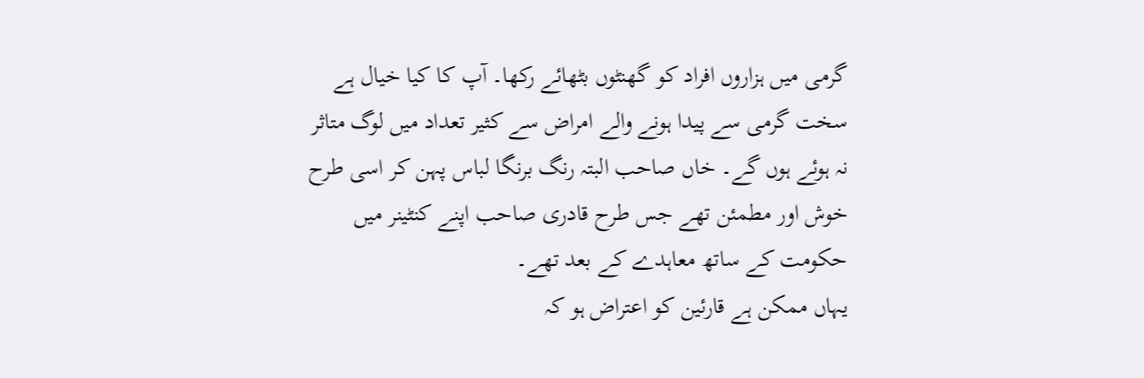گرمی میں ہزاروں افراد کو گھنٹوں بٹھائے رکھا۔ آپ کا کیا خیال ہے سخت گرمی سے پیدا ہونے والے امراض سے کثیر تعداد میں لوگ متاثر نہ ہوئے ہوں گے۔ خاں صاحب البتہ رنگ برنگا لباس پہن کر اسی طرح خوش اور مطمئن تھے جس طرح قادری صاحب اپنے کنٹینر میں حکومت کے ساتھ معاہدے کے بعد تھے۔
یہاں ممکن ہے قارئین کو اعتراض ہو کہ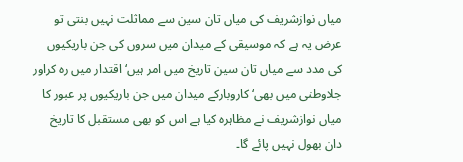میاں نوازشریف کی میاں تان سین سے مماثلت نہیں بنتی تو عرض یہ ہے کہ موسیقی کے میدان میں سروں کی جن باریکیوں کی مدد سے میاں تان سین تاریخ میں امر ہیں‘ اقتدار میں رہ کراور جلاوطنی میں بھی‘ کاروبارکے میدان میں جن باریکیوں پر عبور کا میاں نوازشریف نے مظاہرہ کیا ہے اس کو بھی مستقبل کا تاریخ دان بھول نہیں پائے گا۔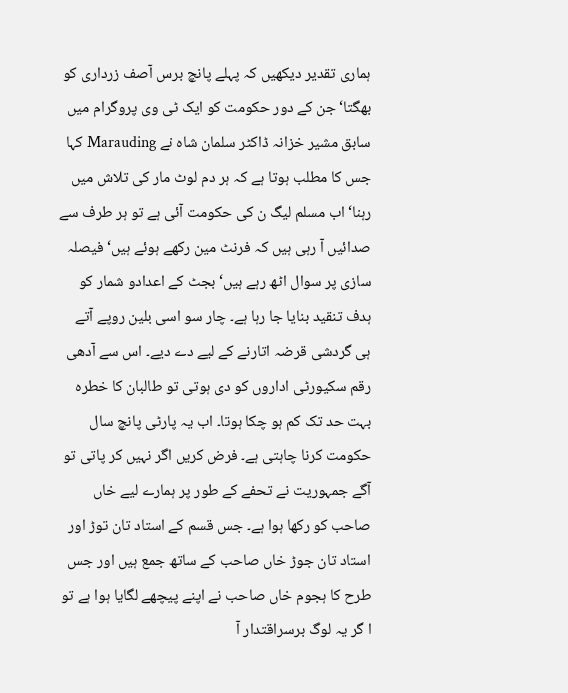ہماری تقدیر دیکھیں کہ پہلے پانچ برس آصف زرداری کو بھگتا‘ جن کے دور حکومت کو ایک ٹی وی پروگرام میں سابق مشیر خزانہ ڈاکٹر سلمان شاہ نے Marauding کہا جس کا مطلب ہوتا ہے کہ ہر دم لوٹ مار کی تلاش میں رہنا‘ اب مسلم لیگ ن کی حکومت آئی ہے تو ہر طرف سے صدائیں آ رہی ہیں کہ فرنٹ مین رکھے ہوئے ہیں‘ فیصلہ سازی پر سوال اٹھ رہے ہیں‘ بجٹ کے اعدادو شمار کو ہدف تنقید بنایا جا رہا ہے۔ چار سو اسی بلین روپے آتے ہی گردشی قرضہ اتارنے کے لیے دے دیے۔ اس سے آدھی رقم سکیورٹی اداروں کو دی ہوتی تو طالبان کا خطرہ بہت حد تک کم ہو چکا ہوتا۔ اب یہ پارٹی پانچ سال حکومت کرنا چاہتی ہے۔ فرض کریں اگر نہیں کر پاتی تو آگے جمہوریت نے تحفے کے طور پر ہمارے لیے خاں صاحب کو رکھا ہوا ہے۔ جس قسم کے استاد تان توڑ اور استاد تان جوڑ خاں صاحب کے ساتھ جمع ہیں اور جس طرح کا ہجوم خاں صاحب نے اپنے پیچھے لگایا ہوا ہے تو ا گر یہ لوگ برسراقتدار آ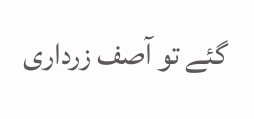گئے تو آصف زرداری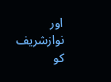اور نوازشریف کو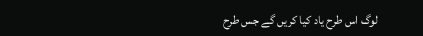لوگ اس طرح یاد کیا کریں گے جس طرح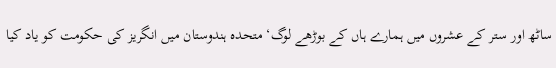ساٹھ اور ستر کے عشروں میں ہمارے ہاں کے بوڑھے لوگ‘ متحدہ ہندوستان میں انگریز کی حکومت کو یاد کیا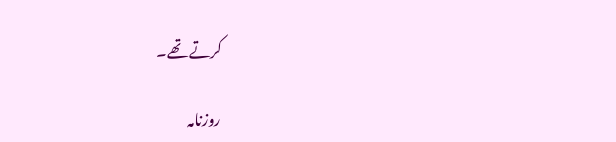کرتے تھے۔

روزنامہ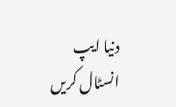دنیا ایپ انسٹال کریں